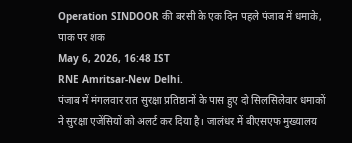Operation SINDOOR की बरसी के एक दिन पहले पंजाब में धमाके, पाक पर शक
May 6, 2026, 16:48 IST
RNE Amritsar-New Delhi.
पंजाब में मंगलवार रात सुरक्षा प्रतिष्ठानों के पास हुए दो सिलसिलेवार धमाकों ने सुरक्षा एजेंसियों को अलर्ट कर दिया है। जालंधर में बीएसएफ मुख्यालय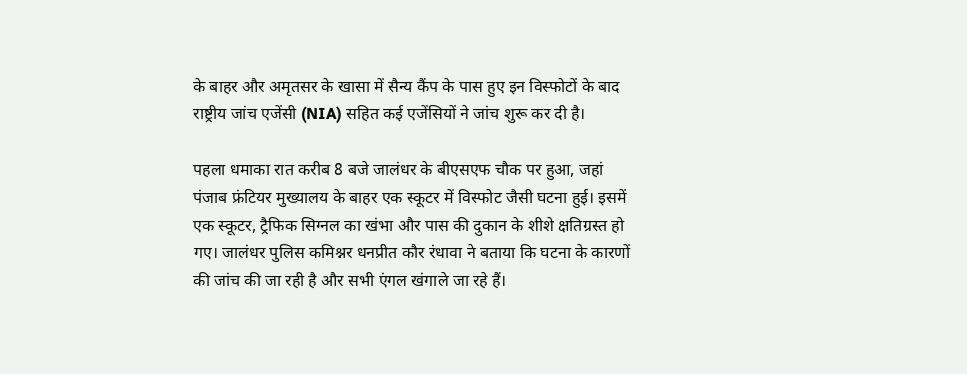के बाहर और अमृतसर के खासा में सैन्य कैंप के पास हुए इन विस्फोटों के बाद राष्ट्रीय जांच एजेंसी (NIA) सहित कई एजेंसियों ने जांच शुरू कर दी है।

पहला धमाका रात करीब 8 बजे जालंधर के बीएसएफ चौक पर हुआ, जहां पंजाब फ्रंटियर मुख्यालय के बाहर एक स्कूटर में विस्फोट जैसी घटना हुई। इसमें एक स्कूटर, ट्रैफिक सिग्नल का खंभा और पास की दुकान के शीशे क्षतिग्रस्त हो गए। जालंधर पुलिस कमिश्नर धनप्रीत कौर रंधावा ने बताया कि घटना के कारणों की जांच की जा रही है और सभी एंगल खंगाले जा रहे हैं।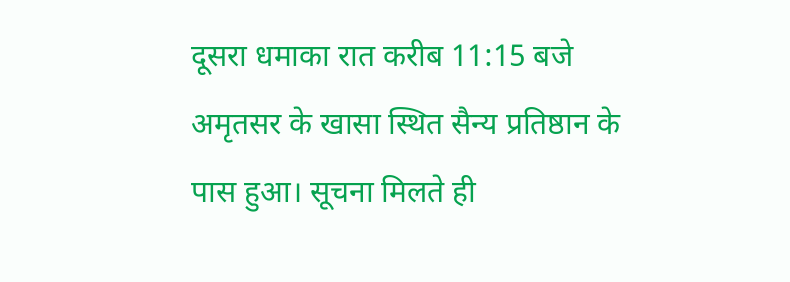दूसरा धमाका रात करीब 11:15 बजे अमृतसर के खासा स्थित सैन्य प्रतिष्ठान के पास हुआ। सूचना मिलते ही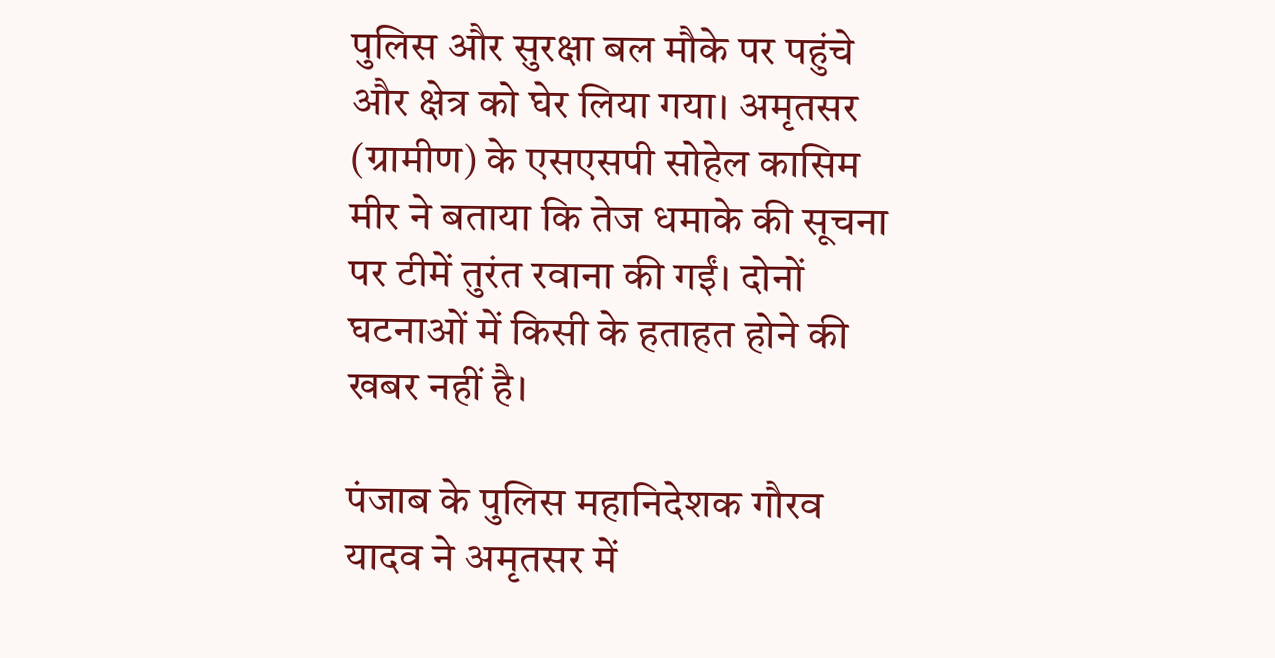पुलिस और सुरक्षा बल मौके पर पहुंचे और क्षेत्र को घेर लिया गया। अमृतसर (ग्रामीण) के एसएसपी सोहेल कासिम मीर ने बताया कि तेज धमाके की सूचना पर टीमें तुरंत रवाना की गईं। दोनों घटनाओं में किसी के हताहत होने की खबर नहीं है।

पंजाब के पुलिस महानिदेशक गौरव यादव ने अमृतसर में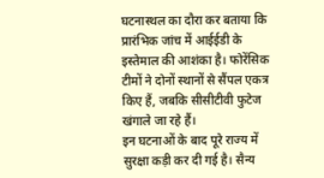घटनास्थल का दौरा कर बताया कि प्रारंभिक जांच में आईईडी के इस्तेमाल की आशंका है। फोरेंसिक टीमों ने दोनों स्थानों से सैंपल एकत्र किए हैं, जबकि सीसीटीवी फुटेज खंगाले जा रहे हैं।
इन घटनाओं के बाद पूरे राज्य में सुरक्षा कड़ी कर दी गई है। सैन्य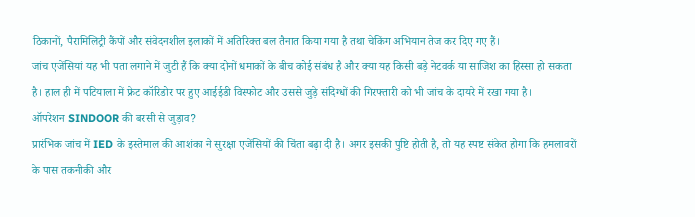ठिकानों, पैरामिलिट्री कैंपों और संवेदनशील इलाकों में अतिरिक्त बल तैनात किया गया है तथा चेकिंग अभियान तेज कर दिए गए हैं।
जांच एजेंसियां यह भी पता लगाने में जुटी हैं कि क्या दोनों धमाकों के बीच कोई संबंध है और क्या यह किसी बड़े नेटवर्क या साजिश का हिस्सा हो सकता है। हाल ही में पटियाला में फ्रेट कॉरिडोर पर हुए आईईडी विस्फोट और उससे जुड़े संदिग्धों की गिरफ्तारी को भी जांच के दायरे में रखा गया है।
ऑपरेशन SINDOOR की बरसी से जुड़ाव?
प्रारंभिक जांच में IED के इस्तेमाल की आशंका ने सुरक्षा एजेंसियों की चिंता बढ़ा दी है। अगर इसकी पुष्टि होती है, तो यह स्पष्ट संकेत होगा कि हमलावरों के पास तकनीकी और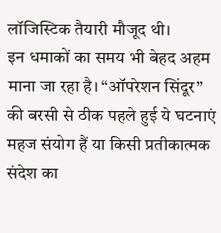लॉजिस्टिक तैयारी मौजूद थी।
इन धमाकों का समय भी बेहद अहम माना जा रहा है। “ऑपरेशन सिंदूर” की बरसी से ठीक पहले हुई ये घटनाएं महज संयोग हैं या किसी प्रतीकात्मक संदेश का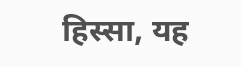हिस्सा, यह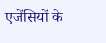एजेंसियों के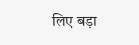लिए बड़ा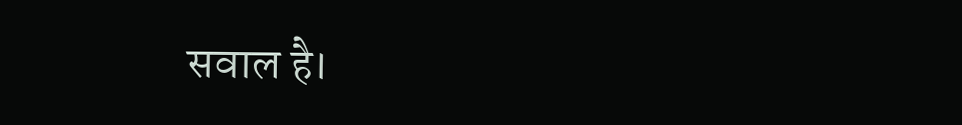सवाल है।